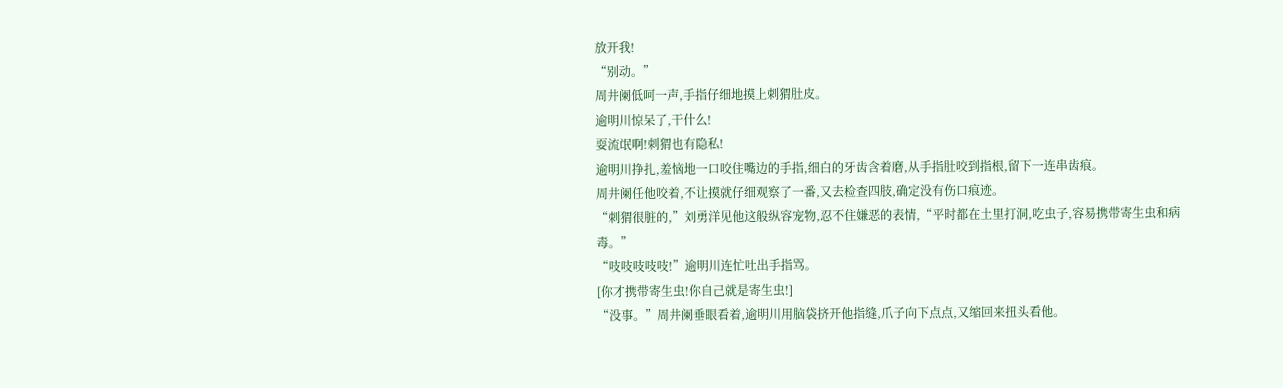放开我!
“别动。”
周井阑低呵一声,手指仔细地摸上刺猬肚皮。
逾明川惊呆了,干什么!
耍流氓啊!刺猬也有隐私!
逾明川挣扎,羞恼地一口咬住嘴边的手指,细白的牙齿含着磨,从手指肚咬到指根,留下一连串齿痕。
周井阑任他咬着,不让摸就仔细观察了一番,又去检查四肢,确定没有伤口痕迹。
“刺猬很脏的,”刘勇洋见他这般纵容宠物,忍不住嫌恶的表情,“平时都在土里打洞,吃虫子,容易携带寄生虫和病毒。”
“吱吱吱吱吱!”逾明川连忙吐出手指骂。
[你才携带寄生虫!你自己就是寄生虫!]
“没事。”周井阑垂眼看着,逾明川用脑袋挤开他指缝,爪子向下点点,又缩回来扭头看他。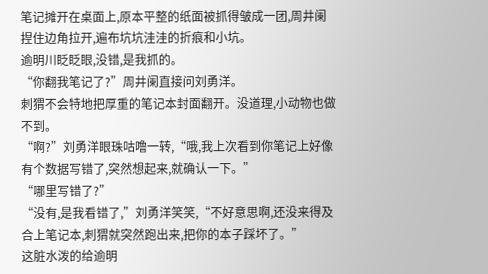笔记摊开在桌面上,原本平整的纸面被抓得皱成一团,周井阑捏住边角拉开,遍布坑坑洼洼的折痕和小坑。
逾明川眨眨眼,没错,是我抓的。
“你翻我笔记了?”周井阑直接问刘勇洋。
刺猬不会特地把厚重的笔记本封面翻开。没道理,小动物也做不到。
“啊?”刘勇洋眼珠咕噜一转,“哦,我上次看到你笔记上好像有个数据写错了,突然想起来,就确认一下。”
“哪里写错了?”
“没有,是我看错了,”刘勇洋笑笑,“不好意思啊,还没来得及合上笔记本,刺猬就突然跑出来,把你的本子踩坏了。”
这脏水泼的给逾明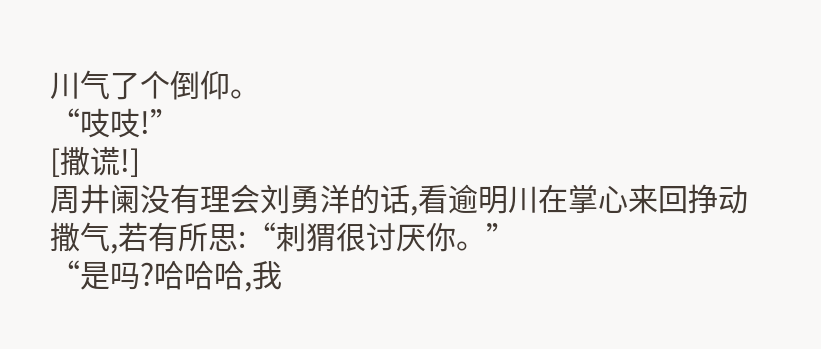川气了个倒仰。
“吱吱!”
[撒谎!]
周井阑没有理会刘勇洋的话,看逾明川在掌心来回挣动撒气,若有所思:“刺猬很讨厌你。”
“是吗?哈哈哈,我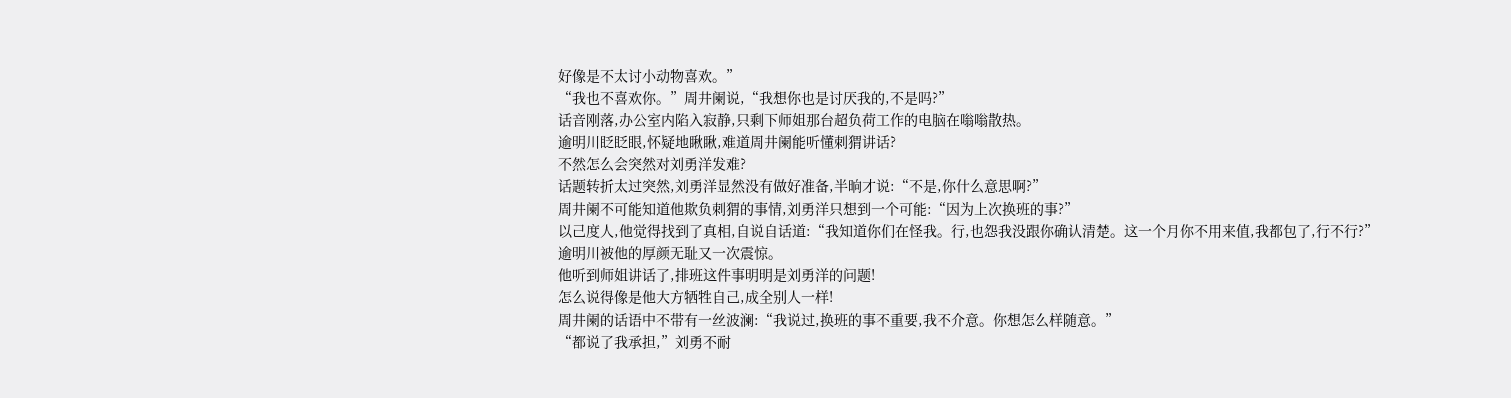好像是不太讨小动物喜欢。”
“我也不喜欢你。”周井阑说,“我想你也是讨厌我的,不是吗?”
话音刚落,办公室内陷入寂静,只剩下师姐那台超负荷工作的电脑在嗡嗡散热。
逾明川眨眨眼,怀疑地瞅瞅,难道周井阑能听懂刺猬讲话?
不然怎么会突然对刘勇洋发难?
话题转折太过突然,刘勇洋显然没有做好准备,半晌才说:“不是,你什么意思啊?”
周井阑不可能知道他欺负刺猬的事情,刘勇洋只想到一个可能:“因为上次换班的事?”
以己度人,他觉得找到了真相,自说自话道:“我知道你们在怪我。行,也怨我没跟你确认清楚。这一个月你不用来值,我都包了,行不行?”
逾明川被他的厚颜无耻又一次震惊。
他听到师姐讲话了,排班这件事明明是刘勇洋的问题!
怎么说得像是他大方牺牲自己,成全别人一样!
周井阑的话语中不带有一丝波澜:“我说过,换班的事不重要,我不介意。你想怎么样随意。”
“都说了我承担,”刘勇不耐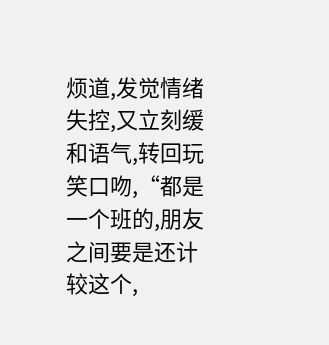烦道,发觉情绪失控,又立刻缓和语气,转回玩笑口吻,“都是一个班的,朋友之间要是还计较这个,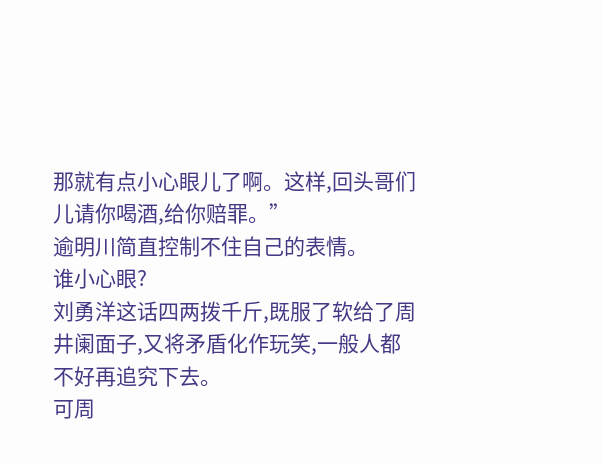那就有点小心眼儿了啊。这样,回头哥们儿请你喝酒,给你赔罪。”
逾明川简直控制不住自己的表情。
谁小心眼?
刘勇洋这话四两拨千斤,既服了软给了周井阑面子,又将矛盾化作玩笑,一般人都不好再追究下去。
可周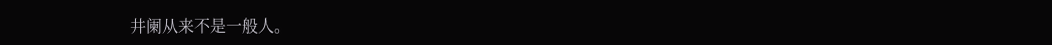井阑从来不是一般人。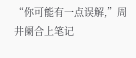“你可能有一点误解,”周井阑合上笔记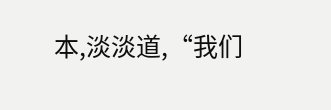本,淡淡道,“我们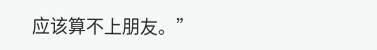应该算不上朋友。”